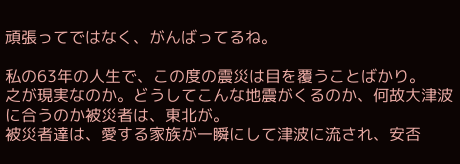頑張ってではなく、がんばってるね。

私の63年の人生で、この度の震災は目を覆うことばかり。
之が現実なのか。どうしてこんな地震がくるのか、何故大津波に合うのか被災者は、東北が。
被災者達は、愛する家族が一瞬にして津波に流され、安否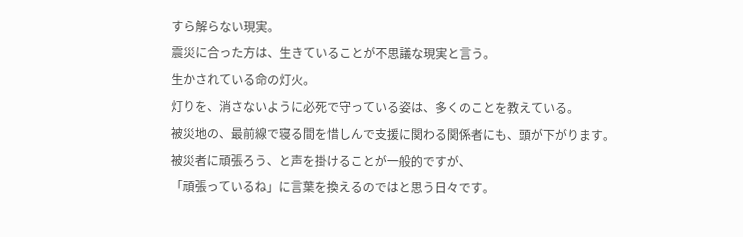すら解らない現実。
震災に合った方は、生きていることが不思議な現実と言う。
生かされている命の灯火。
灯りを、消さないように必死で守っている姿は、多くのことを教えている。
被災地の、最前線で寝る間を惜しんで支援に関わる関係者にも、頭が下がります。
被災者に頑張ろう、と声を掛けることが一般的ですが、
「頑張っているね」に言葉を換えるのではと思う日々です。